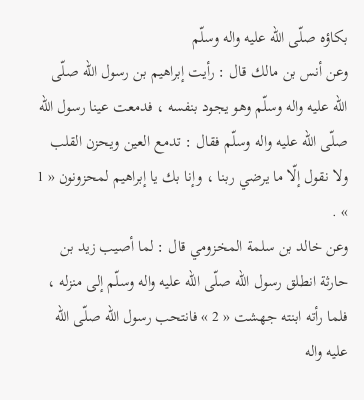بكاؤه صلّى اللّه عليه واله وسلّم
وعن أنس بن مالك قال : رأيت إبراهيم بن رسول اللّه صلّى اللّه عليه واله وسلّم وهو يجود بنفسه ، فدمعت عينا رسول اللّه صلّى اللّه عليه واله وسلّم فقال : تدمع العين ويحزن القلب ولا نقول إلّا ما يرضي ربنا ، وإنا بك يا إبراهيم لمحزونون « 1 » .
وعن خالد بن سلمة المخزومي قال : لما أصيب زيد بن حارثة انطلق رسول اللّه صلّى اللّه عليه واله وسلّم إلى منزله ، فلما رأته ابنته جهشت « 2 » فانتحب رسول اللّه صلّى اللّه عليه واله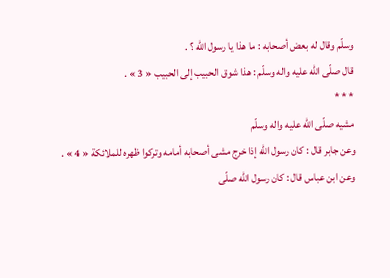وسلّم وقال له بعض أصحابه : ما هذا يا رسول اللّه ؟ .
قال صلّى اللّه عليه واله وسلّم : هذا شوق الحبيب إلى الحبيب « 3 » .
* * *
مشيه صلّى اللّه عليه واله وسلّم
وعن جابر قال : كان رسول اللّه إذا خرج مشى أصحابه أمامه وتركوا ظهره للملائكة « 4 » .
وعن ابن عباس قال : كان رسول اللّه صلّى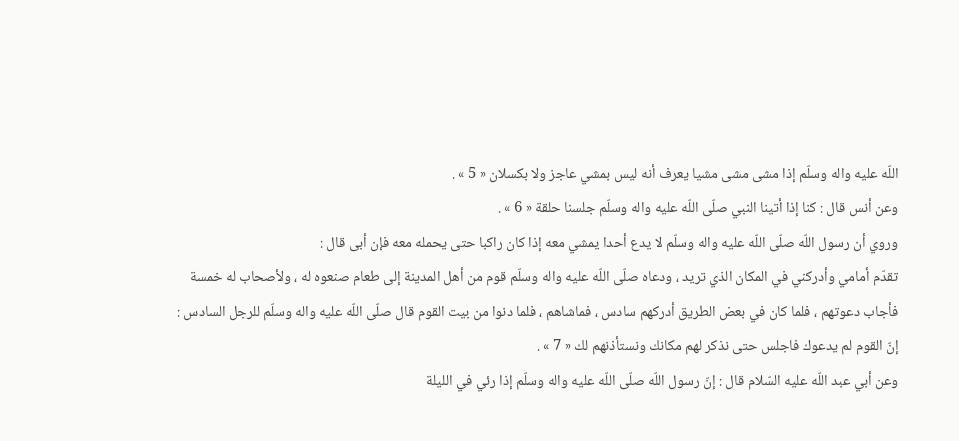اللّه عليه واله وسلّم إذا مشى مشى مشيا يعرف أنه ليس بمشي عاجز ولا بكسلان « 5 » .
وعن أنس قال : كنا إذا أتينا النبي صلّى اللّه عليه واله وسلّم جلسنا حلقة « 6 » .
وروي أن رسول اللّه صلّى اللّه عليه واله وسلّم لا يدع أحدا يمشي معه إذا كان راكبا حتى يحمله معه فإن أبى قال :
تقدّم أمامي وأدركني في المكان الذي تريد ، ودعاه صلّى اللّه عليه واله وسلّم قوم من أهل المدينة إلى طعام صنعوه له ، ولأصحاب له خمسة فأجاب دعوتهم ، فلما كان في بعض الطريق أدركهم سادس ، فماشاهم ، فلما دنوا من بيت القوم قال صلّى اللّه عليه واله وسلّم للرجل السادس : إنّ القوم لم يدعوك فاجلس حتى نذكر لهم مكانك ونستأذنهم لك « 7 » .
وعن أبي عبد اللّه عليه السّلام قال : إنّ رسول اللّه صلّى اللّه عليه واله وسلّم إذا رئي في الليلة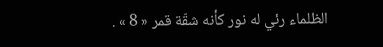الظلماء رئي له نور كأنه شقّة قمر « 8 » .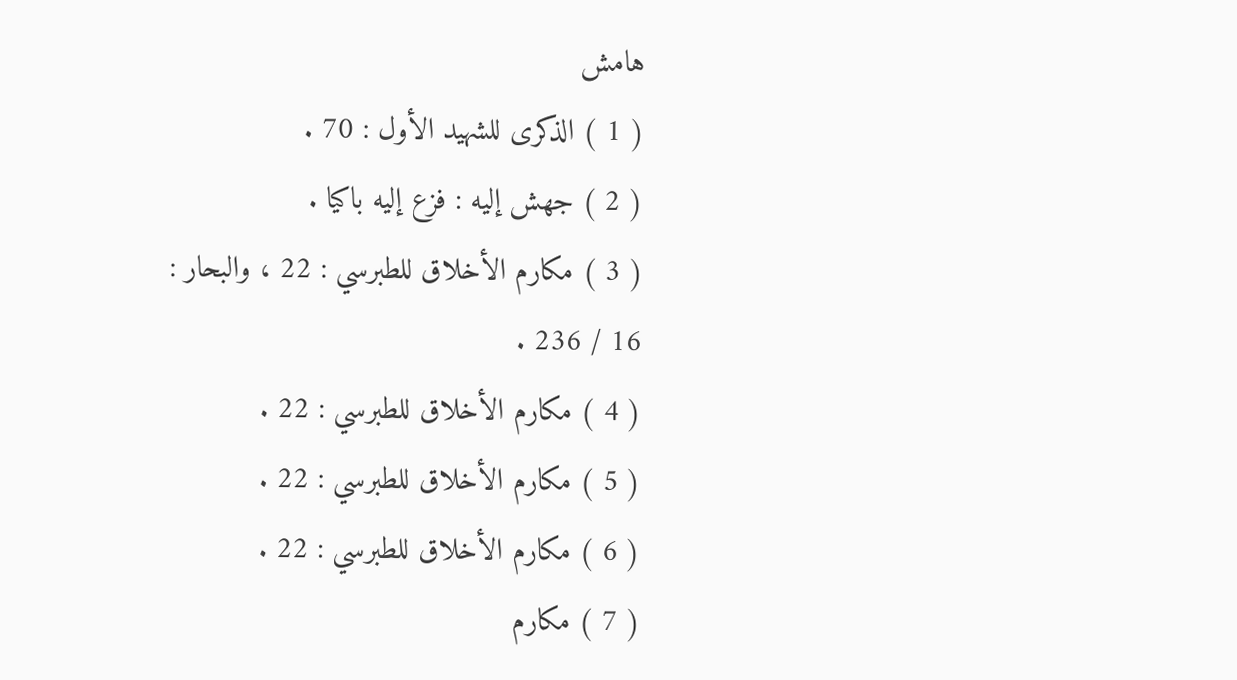هامش
( 1 ) الذكرى للشهيد الأول : 70 .
( 2 ) جهش إليه : فزع إليه باكيا .
( 3 ) مكارم الأخلاق للطبرسي : 22 ، والبحار : 16 / 236 .
( 4 ) مكارم الأخلاق للطبرسي : 22 .
( 5 ) مكارم الأخلاق للطبرسي : 22 .
( 6 ) مكارم الأخلاق للطبرسي : 22 .
( 7 ) مكارم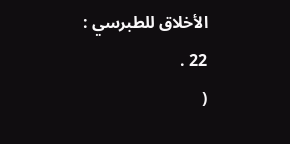الأخلاق للطبرسي : 22 .
(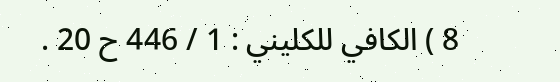8 ) الكافي للكليني : 1 / 446 ح 20 .